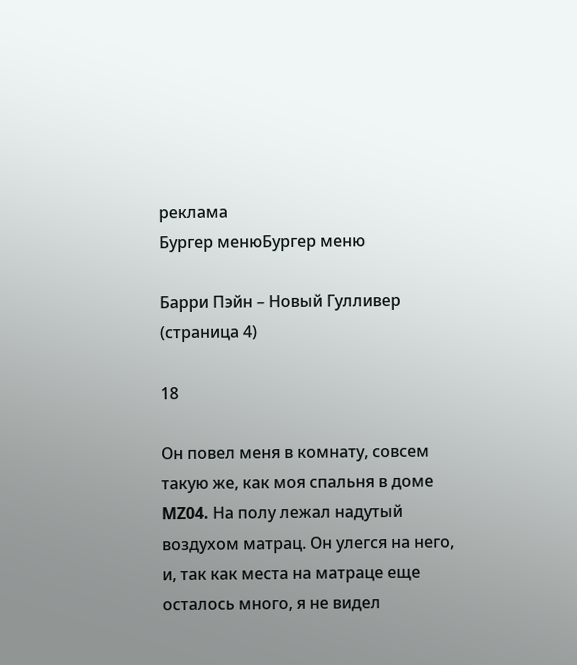реклама
Бургер менюБургер меню

Барри Пэйн – Новый Гулливер (страница 4)

18

Он повел меня в комнату, совсем такую же, как моя спальня в доме MZ04. На полу лежал надутый воздухом матрац. Он улегся на него, и, так как места на матраце еще осталось много, я не видел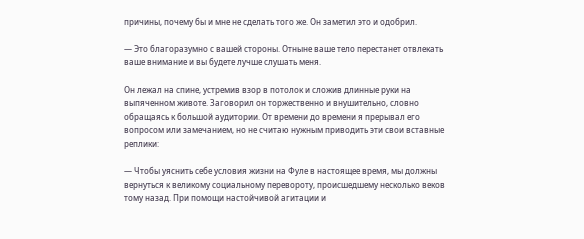причины, почему бы и мне не сделать того же. Он заметил это и одобрил.

— Это благоразумно с вашей стороны. Отныне ваше тело перестанет отвлекать ваше внимание и вы будете лучше слушать меня.

Он лежал на спине, устремив взор в потолок и сложив длинные руки на выпяченном животе. Заговорил он торжественно и внушительно, словно обращаясь к большой аудитории. От времени до времени я прерывал его вопросом или замечанием, но не считаю нужным приводить эти свои вставные реплики:

— Чтобы уяснить себе условия жизни на Фуле в настоящее время, мы должны вернуться к великому социальному перевороту, происшедшему несколько веков тому назад. При помощи настойчивой агитации и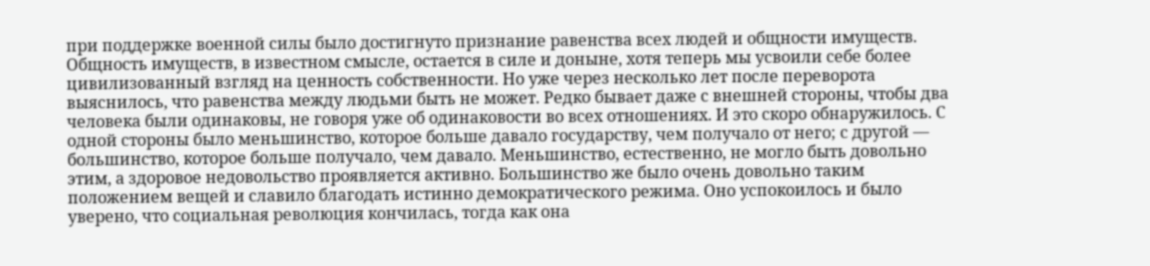при поддержке военной силы было достигнуто признание равенства всех людей и общности имуществ. Общность имуществ, в известном смысле, остается в силе и доныне, хотя теперь мы усвоили себе более цивилизованный взгляд на ценность собственности. Но уже через несколько лет после переворота выяснилось, что равенства между людьми быть не может. Редко бывает даже с внешней стороны, чтобы два человека были одинаковы, не говоря уже об одинаковости во всех отношениях. И это скоро обнаружилось. С одной стороны было меньшинство, которое больше давало государству, чем получало от него; с другой — большинство, которое больше получало, чем давало. Меньшинство, естественно, не могло быть довольно этим, а здоровое недовольство проявляется активно. Большинство же было очень довольно таким положением вещей и славило благодать истинно демократического режима. Оно успокоилось и было уверено, что социальная революция кончилась, тогда как она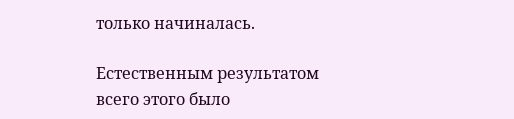только начиналась.

Естественным результатом всего этого было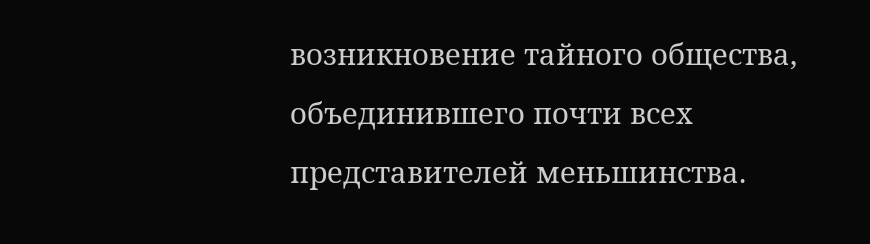возникновение тайного общества, объединившего почти всех представителей меньшинства.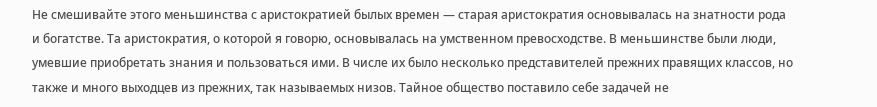Не смешивайте этого меньшинства с аристократией былых времен — старая аристократия основывалась на знатности рода и богатстве. Та аристократия, о которой я говорю, основывалась на умственном превосходстве. В меньшинстве были люди, умевшие приобретать знания и пользоваться ими. В числе их было несколько представителей прежних правящих классов, но также и много выходцев из прежних, так называемых низов. Тайное общество поставило себе задачей не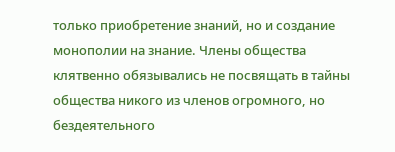только приобретение знаний, но и создание монополии на знание. Члены общества клятвенно обязывались не посвящать в тайны общества никого из членов огромного, но бездеятельного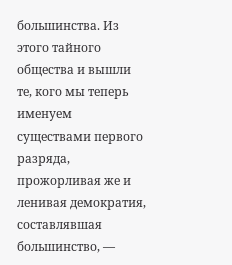большинства. Из этого тайного общества и вышли те, кого мы теперь именуем существами первого разряда, прожорливая же и ленивая демократия, составлявшая большинство, —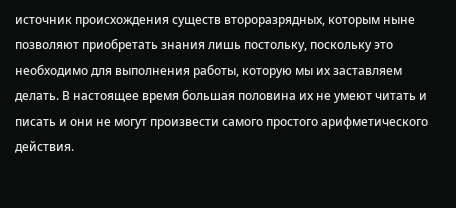источник происхождения существ второразрядных, которым ныне позволяют приобретать знания лишь постольку, поскольку это необходимо для выполнения работы, которую мы их заставляем делать. В настоящее время большая половина их не умеют читать и писать и они не могут произвести самого простого арифметического действия.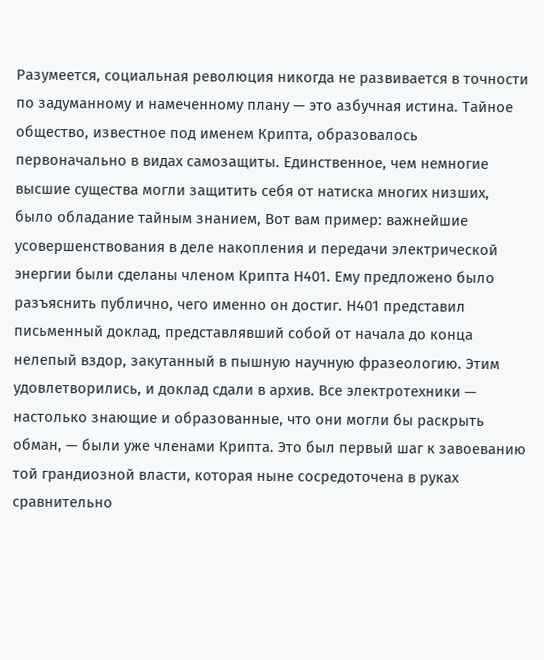Разумеется, социальная революция никогда не развивается в точности по задуманному и намеченному плану — это азбучная истина. Тайное общество, известное под именем Крипта, образовалось первоначально в видах самозащиты. Единственное, чем немногие высшие существа могли защитить себя от натиска многих низших, было обладание тайным знанием, Вот вам пример: важнейшие усовершенствования в деле накопления и передачи электрической энергии были сделаны членом Крипта Н401. Ему предложено было разъяснить публично, чего именно он достиг. Н401 представил письменный доклад, представлявший собой от начала до конца нелепый вздор, закутанный в пышную научную фразеологию. Этим удовлетворились, и доклад сдали в архив. Все электротехники — настолько знающие и образованные, что они могли бы раскрыть обман, — были уже членами Крипта. Это был первый шаг к завоеванию той грандиозной власти, которая ныне сосредоточена в руках сравнительно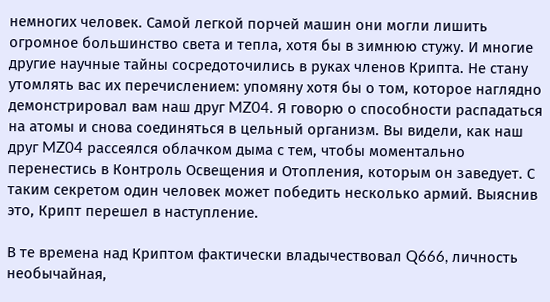немногих человек. Самой легкой порчей машин они могли лишить огромное большинство света и тепла, хотя бы в зимнюю стужу. И многие другие научные тайны сосредоточились в руках членов Крипта. Не стану утомлять вас их перечислением: упомяну хотя бы о том, которое наглядно демонстрировал вам наш друг MZ04. Я говорю о способности распадаться на атомы и снова соединяться в цельный организм. Вы видели, как наш друг MZ04 рассеялся облачком дыма с тем, чтобы моментально перенестись в Контроль Освещения и Отопления, которым он заведует. С таким секретом один человек может победить несколько армий. Выяснив это, Крипт перешел в наступление.

В те времена над Криптом фактически владычествовал Q666, личность необычайная,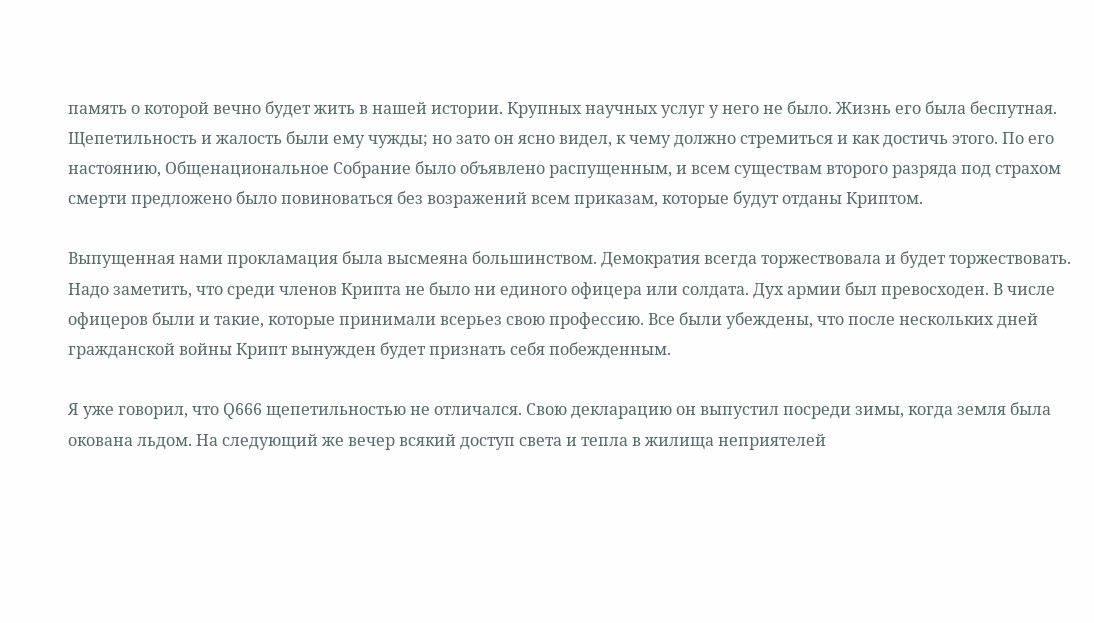память о которой вечно будет жить в нашей истории. Крупных научных услуг у него не было. Жизнь его была беспутная. Щепетильность и жалость были ему чужды; но зато он ясно видел, к чему должно стремиться и как достичь этого. По его настоянию, Общенациональное Собрание было объявлено распущенным, и всем существам второго разряда под страхом смерти предложено было повиноваться без возражений всем приказам, которые будут отданы Криптом.

Выпущенная нами прокламация была высмеяна большинством. Демократия всегда торжествовала и будет торжествовать. Надо заметить, что среди членов Крипта не было ни единого офицера или солдата. Дух армии был превосходен. В числе офицеров были и такие, которые принимали всерьез свою профессию. Все были убеждены, что после нескольких дней гражданской войны Крипт вынужден будет признать себя побежденным.

Я уже говорил, что Q666 щепетильностью не отличался. Свою декларацию он выпустил посреди зимы, когда земля была окована льдом. На следующий же вечер всякий доступ света и тепла в жилища неприятелей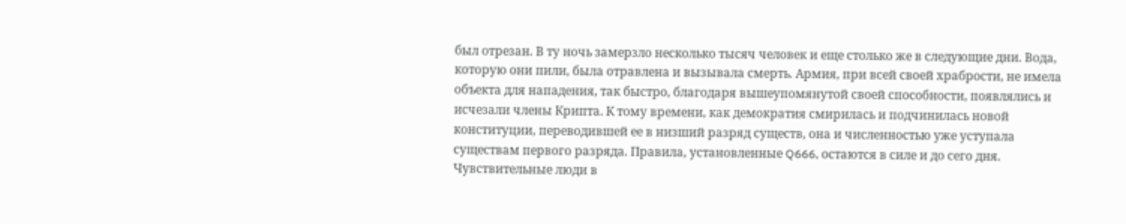был отрезан. В ту ночь замерзло несколько тысяч человек и еще столько же в следующие дни. Вода, которую они пили, была отравлена и вызывала смерть. Армия, при всей своей храбрости, не имела объекта для нападения, так быстро, благодаря вышеупомянутой своей способности, появлялись и исчезали члены Крипта. К тому времени, как демократия смирилась и подчинилась новой конституции, переводившей ее в низший разряд существ, она и численностью уже уступала существам первого разряда. Правила, установленные Q666, остаются в силе и до сего дня. Чувствительные люди в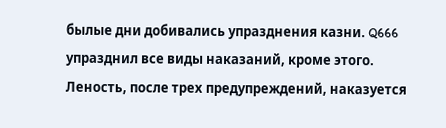былые дни добивались упразднения казни. Q666 упразднил все виды наказаний, кроме этого. Леность, после трех предупреждений, наказуется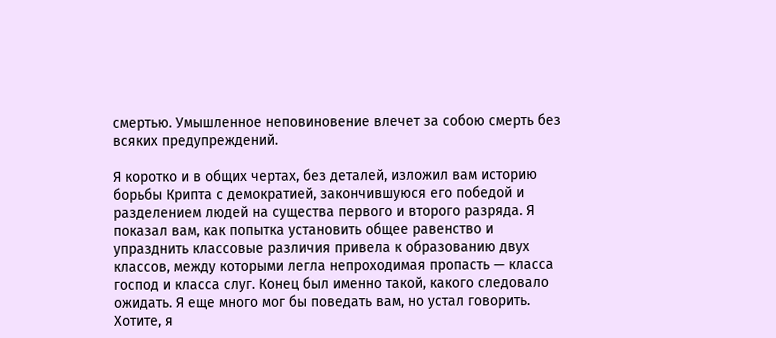смертью. Умышленное неповиновение влечет за собою смерть без всяких предупреждений.

Я коротко и в общих чертах, без деталей, изложил вам историю борьбы Крипта с демократией, закончившуюся его победой и разделением людей на существа первого и второго разряда. Я показал вам, как попытка установить общее равенство и упразднить классовые различия привела к образованию двух классов, между которыми легла непроходимая пропасть — класса господ и класса слуг. Конец был именно такой, какого следовало ожидать. Я еще много мог бы поведать вам, но устал говорить. Хотите, я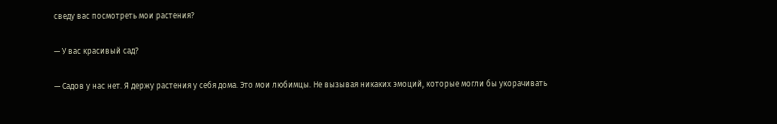сведу вас посмотреть мои растения?

— У вас красивый сад?

— Садов у нас нет. Я держу растения у себя дома. Это мои любимцы. Не вызывая никаких эмоций, которые могли бы укорачивать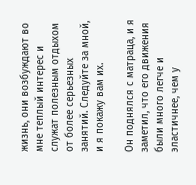жизнь, они возбуждают во мне теплый интерес и служат полезным отдыхом от более серьезных занятий. Следуйте за мной, и я покажу вам их.

Он поднялся с матраца, и я заметил, что его движения были много легче и эластичнее, чем у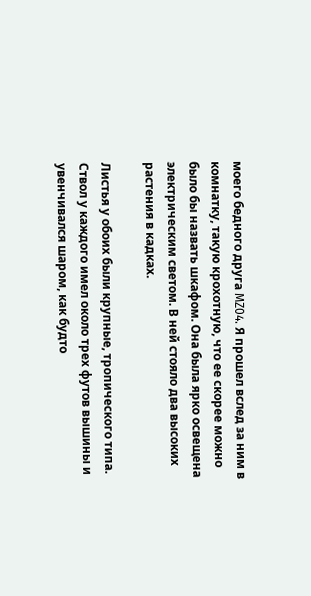моего бедного друга MZ04. Я прошел вслед за ним в комнатку, такую крохотную, что ее скорее можно было бы назвать шкафом. Она была ярко освещена электрическим светом. В ней стояло два высоких растения в кадках.

Листья у обоих были крупные, тропического типа. Ствол у каждого имел около трех футов вышины и увенчивался шаром, как будто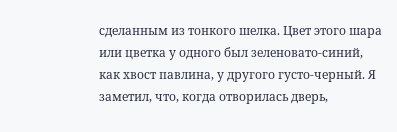сделанным из тонкого шелка. Цвет этого шара или цветка у одного был зеленовато-синий, как хвост павлина, у другого густо-черный. Я заметил, что, когда отворилась дверь,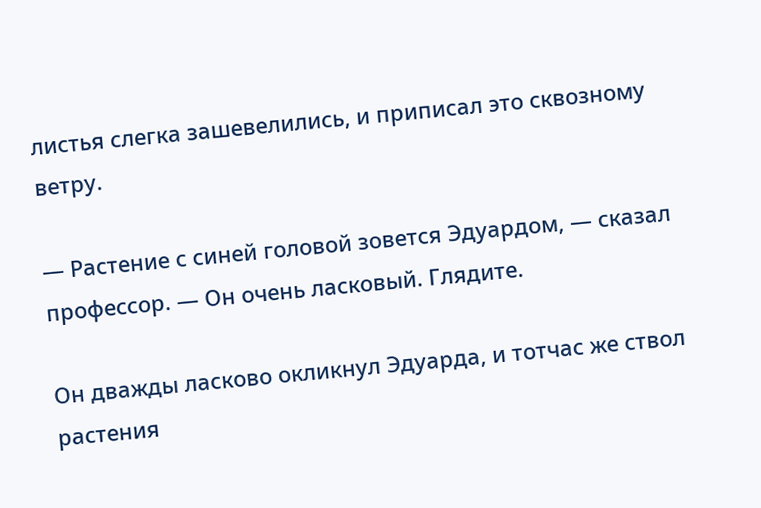листья слегка зашевелились, и приписал это сквозному ветру.

— Растение с синей головой зовется Эдуардом, — сказал профессор. — Он очень ласковый. Глядите.

Он дважды ласково окликнул Эдуарда, и тотчас же ствол растения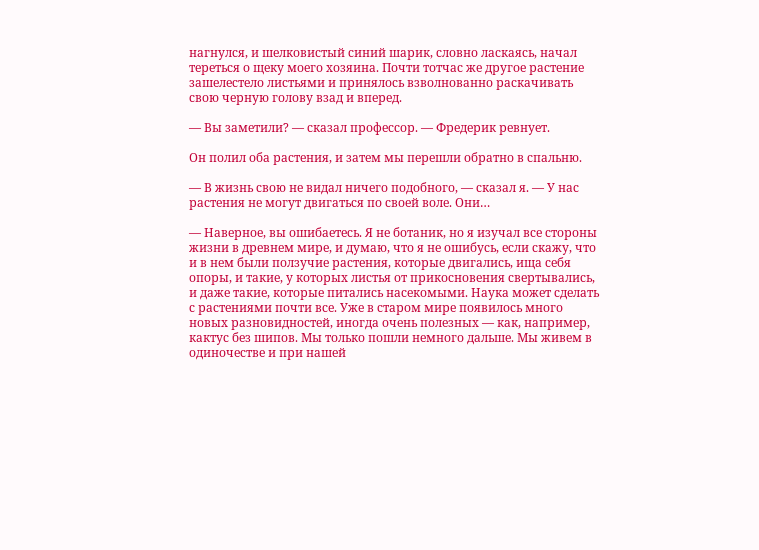нагнулся, и шелковистый синий шарик, словно ласкаясь, начал тереться о щеку моего хозяина. Почти тотчас же другое растение зашелестело листьями и принялось взволнованно раскачивать свою черную голову взад и вперед.

— Вы заметили? — сказал профессор. — Фредерик ревнует.

Он полил оба растения, и затем мы перешли обратно в спальню.

— В жизнь свою не видал ничего подобного, — сказал я. — У нас растения не могут двигаться по своей воле. Они…

— Наверное, вы ошибаетесь. Я не ботаник, но я изучал все стороны жизни в древнем мире, и думаю, что я не ошибусь, если скажу, что и в нем были ползучие растения, которые двигались, ища себя опоры, и такие, у которых листья от прикосновения свертывались, и даже такие, которые питались насекомыми. Наука может сделать с растениями почти все. Уже в старом мире появилось много новых разновидностей, иногда очень полезных — как, например, кактус без шипов. Мы только пошли немного дальше. Мы живем в одиночестве и при нашей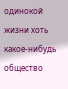одинокой жизни хоть какое-нибудь общество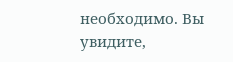необходимо. Вы увидите,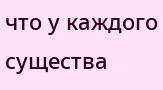что у каждого существа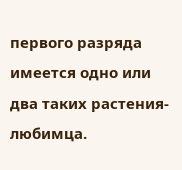первого разряда имеется одно или два таких растения-любимца.